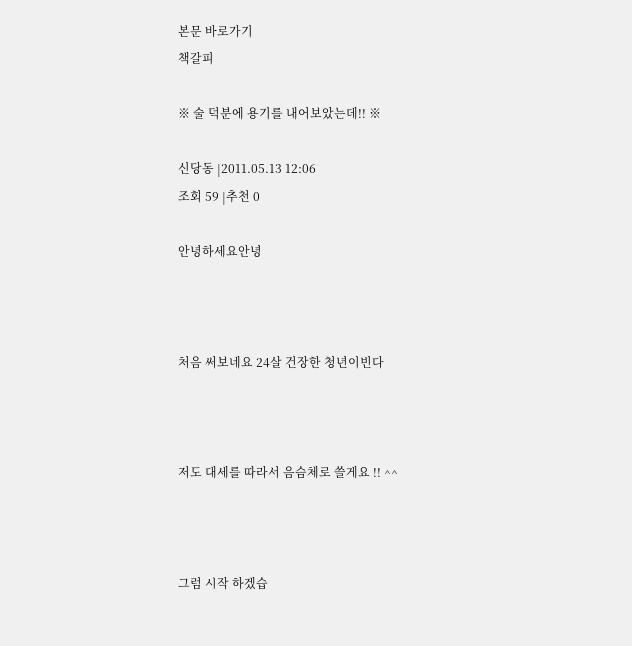본문 바로가기
책갈피

※ 술 덕분에 용기를 내어보았는데!! ※

신당동 |2011.05.13 12:06
조회 59 |추천 0

안녕하세요안녕



처음 써보네요 24살 건장한 청년이빈다



저도 대세를 따라서 음슴체로 쓸게요 !! ^^



그럼 시작 하겠습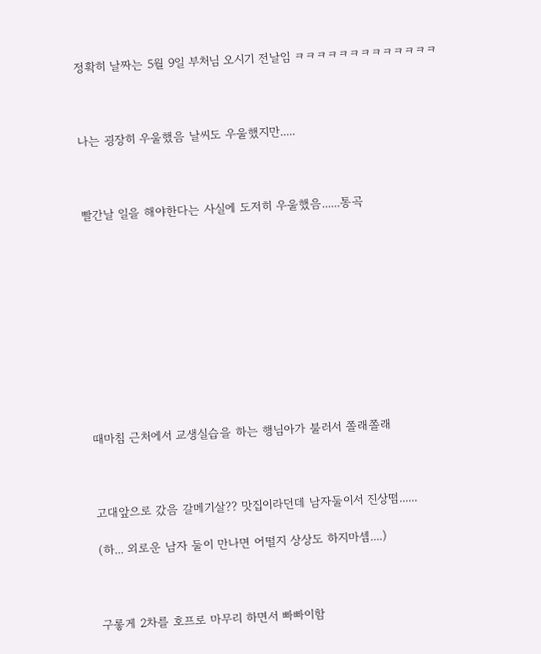정확히 날짜는 5월 9일 부처님 오시기 전날임 ㅋㅋㅋㅋㅋㅋㅋㅋㅋㅋㅋㅋㅋ



나는 굉장히 우울했음 날씨도 우울했지만.....



빨간날 일을 해야한다는 사실에 도저히 우울했음......통곡











때마침 근처에서 교생실습을 하는 행님아가 불러서 쫄래쫄래



고대앞으로 갔음 갈메기살?? 맛집이라던데 남자둘이서 진상떰......

(하... 외로운 남자 둘이 만나면 어떨지 상상도 하지마셈....)



구롷게 2차를 호프로 마무리 하면서 빠빠이함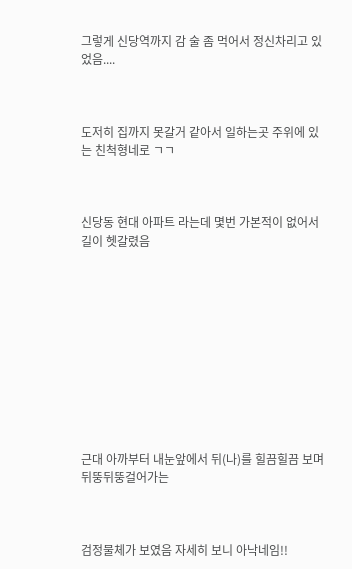그렇게 신당역까지 감 술 좀 먹어서 정신차리고 있었음....



도저히 집까지 못갈거 같아서 일하는곳 주위에 있는 친척형네로 ㄱㄱ



신당동 현대 아파트 라는데 몇번 가본적이 없어서 길이 헷갈렸음











근대 아까부터 내눈앞에서 뒤(나)를 힐끔힐끔 보며 뒤뚱뒤뚱걸어가는



검정물체가 보였음 자세히 보니 아낙네임!!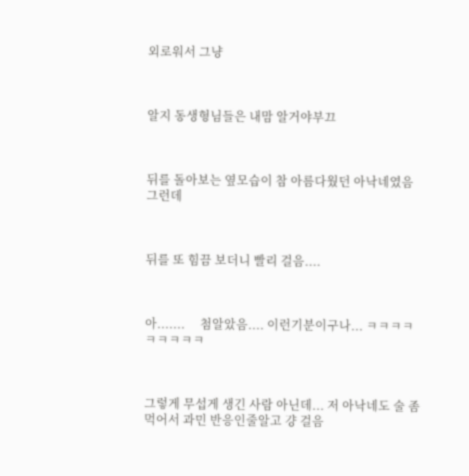외로워서 그냥



알지 동생형님들은 내맘 알거야부끄



뒤를 돌아보는 옆모습이 참 아름다웠던 아낙네였음 그런데



뒤를 또 힘끔 보더니 빨리 걸음....



아.......     첨알았음.... 이런기분이구나... ㅋㅋㅋㅋㅋㅋㅋㅋㅋ



그렇게 무섭게 생긴 사람 아닌데... 저 아낙네도 술 좀 먹어서 과민 반응인줄알고 걍 걸음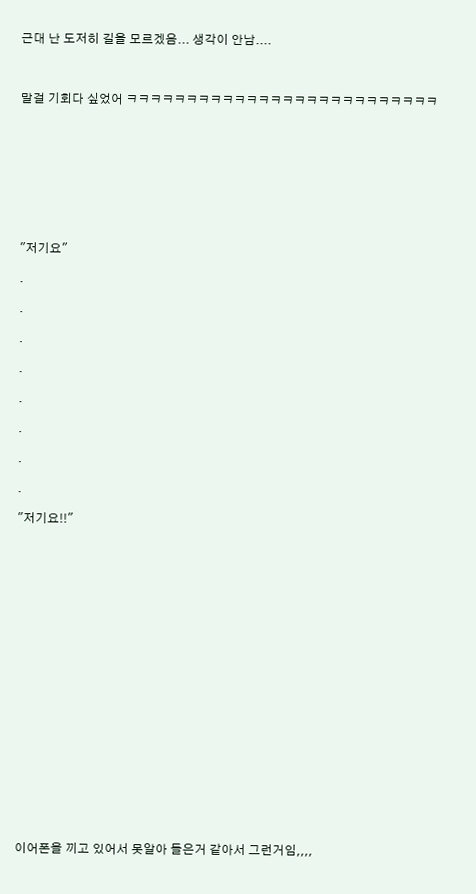근대 난 도저히 길을 모르겠음... 생각이 안남....



말걸 기회다 싶었어 ㅋㅋㅋㅋㅋㅋㅋㅋㅋㅋㅋㅋㅋㅋㅋㅋㅋㅋㅋㅋㅋㅋㅋㅋㅋㅋ









"저기요"

.

.

.

.

.

.

.

.

"저기요!!"





















이어폰을 끼고 있어서 못알아 들은거 같아서 그런거임,,,,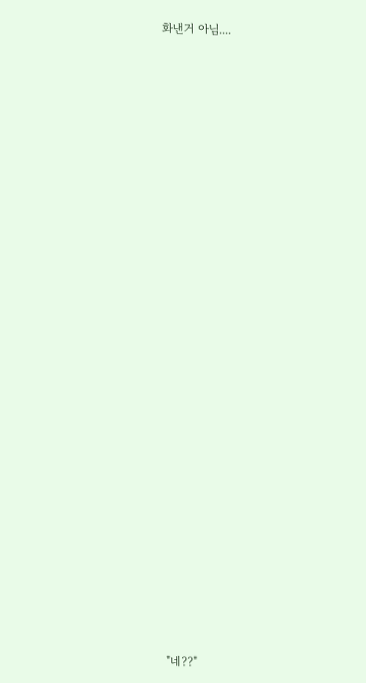화낸거 아님....































"네??"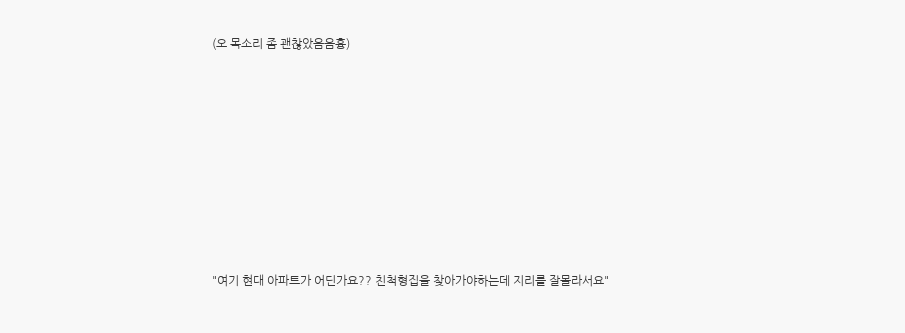(오 목소리 좀 괜찮았음음흉)











"여기 현대 아파트가 어딘가요?? 친척형집을 찾아가야하는데 지리를 잘몰라서요"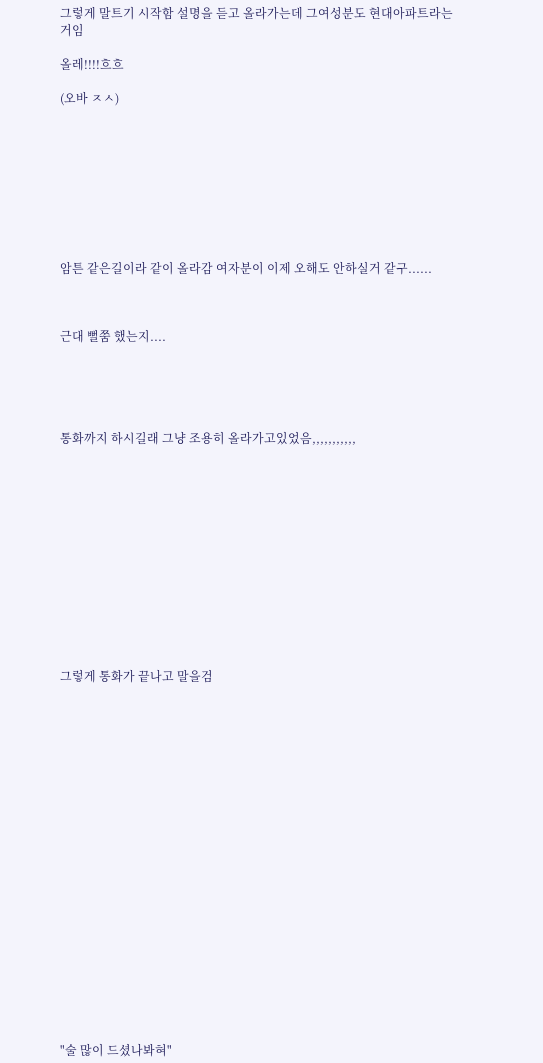그렇게 말트기 시작함 설명을 듣고 올라가는데 그여성분도 현대아파트라는거임

올레!!!!흐흐

(오바 ㅈㅅ)









암튼 같은길이라 같이 올라감 여자분이 이제 오해도 안하실거 같구......



근대 뻘쭘 했는지....





통화까지 하시길래 그냥 조용히 올라가고있었음,,,,,,,,,,,













그렇게 통화가 끝나고 말을검





















"술 많이 드셨나봐혀"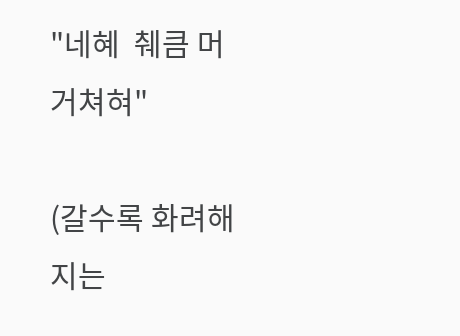"네혜  췌큼 머거쳐혀"

(갈수록 화려해지는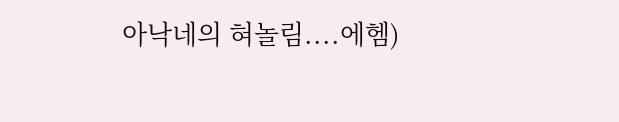아낙네의 혀놀림....에헴)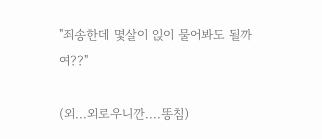"죄송한데 몇살이 읹이 물어봐도 될까여??"

(외...외로우니깐....똥침)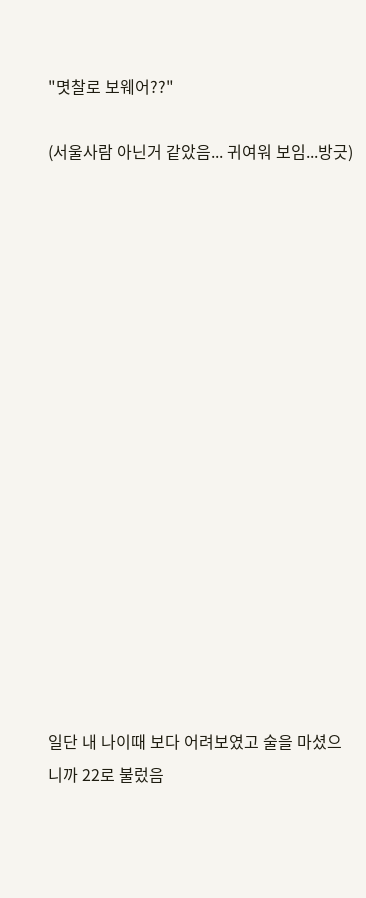"몃찰로 보웨어??"

(서울사람 아닌거 같았음... 귀여워 보임...방긋)

















일단 내 나이때 보다 어려보였고 술을 마셨으니까 22로 불렀음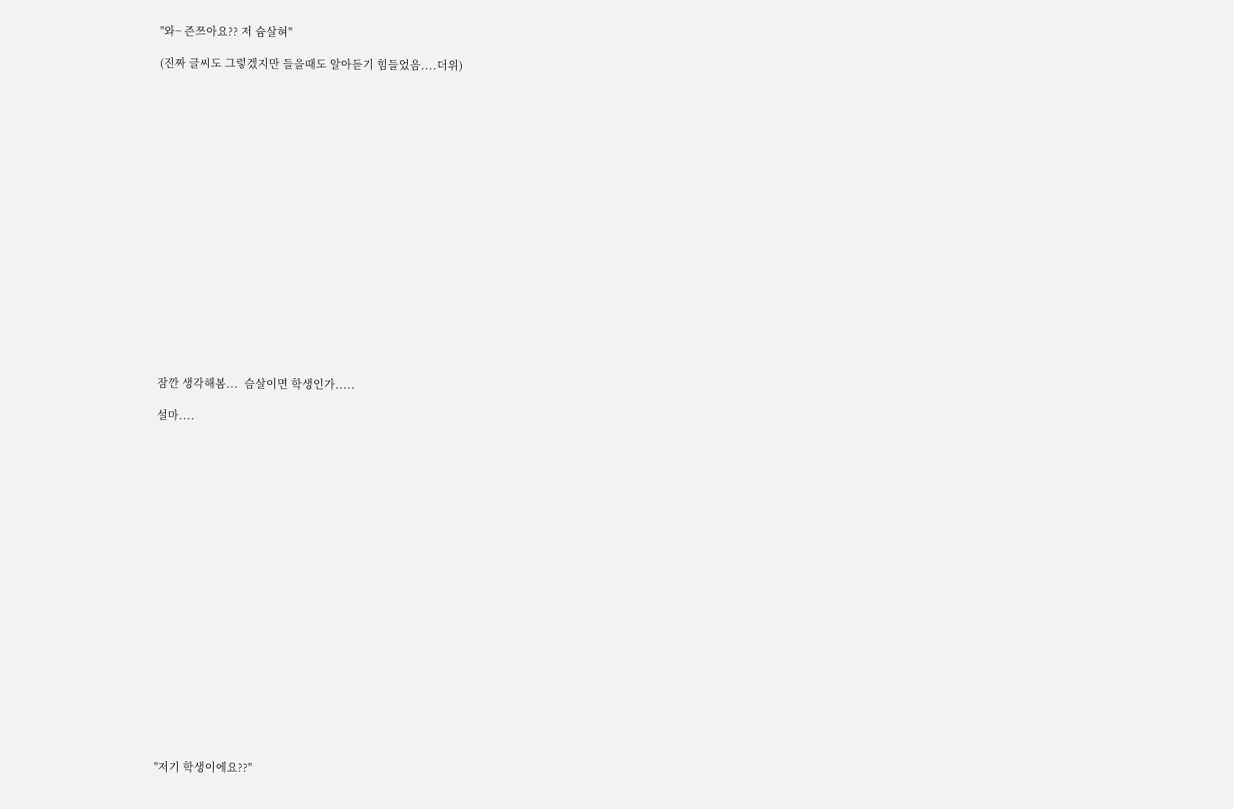"와~ 즌쯔아요?? 저 슘살혀"

(진짜 글씨도 그렇겠지만 들을때도 알아듣기 힘들었음....더위)



















잠깐 생각해봄...  슴살이면 학생인가.....

설마....





















"저기 학생이에요??"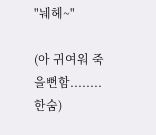"눼헤~"

(아 귀여워 죽을뻔함........한숨)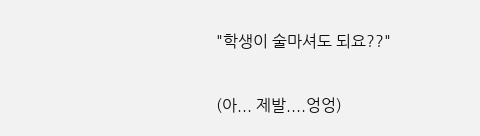"학생이 술마셔도 되요??"

(아... 제발....엉엉)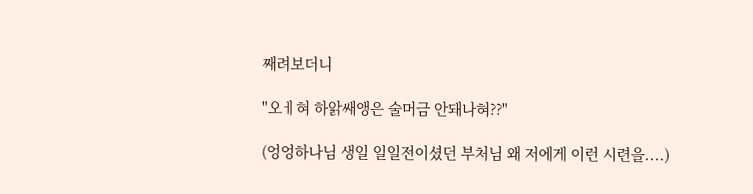째려보더니

"오ㅔ혀 하앍쌔앵은 술머금 안돼나혀??"

(엉엉하나님 생일 일일전이셨던 부처님 왜 저에게 이런 시련을....)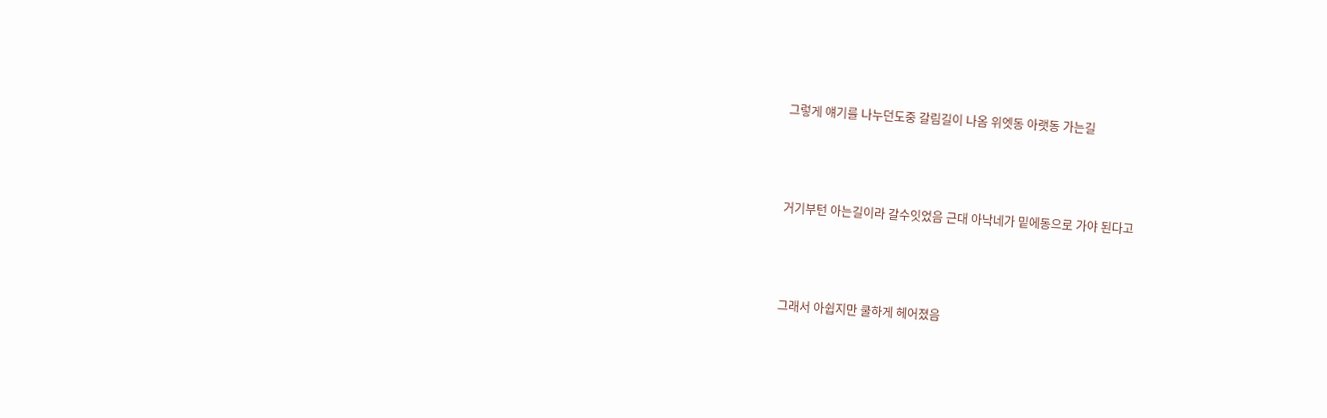그렇게 얘기를 나누던도중 갈림길이 나옴 위엣동 아랫동 가는길



거기부턴 아는길이라 갈수잇었음 근대 아낙네가 밑에동으로 가야 된다고



그래서 아쉽지만 쿨하게 헤어졌음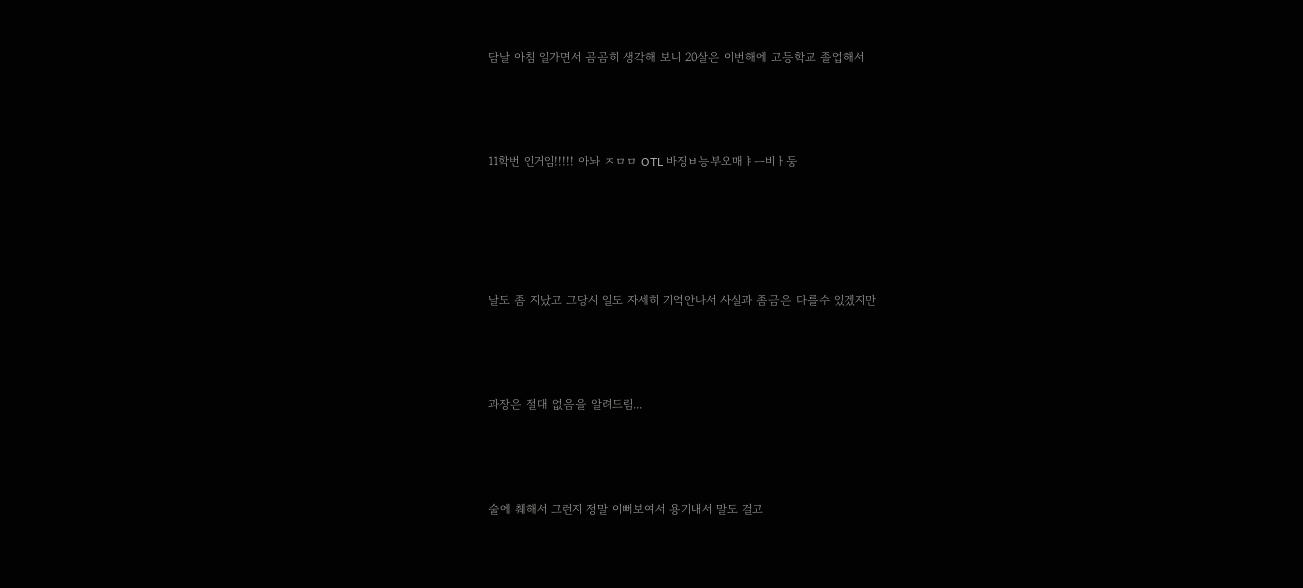담날 아침 일가면서 곰곰히 생각해 보니 20살은 이번해에 고등학교 졸업해서





11학번 인거임!!!!! 아놔 ㅈㅁㅁ OTL 바징ㅂ능부오매ㅑㅡ비ㅏ둥







날도 좀 지났고 그당시 일도 자세히 기억안나서 사실과 좀금은 다를수 있겠지만





과장은 절대 없음을 알려드림...





술에 췌해서 그런지 정말 이뻐보여서 용기내서 말도 걸고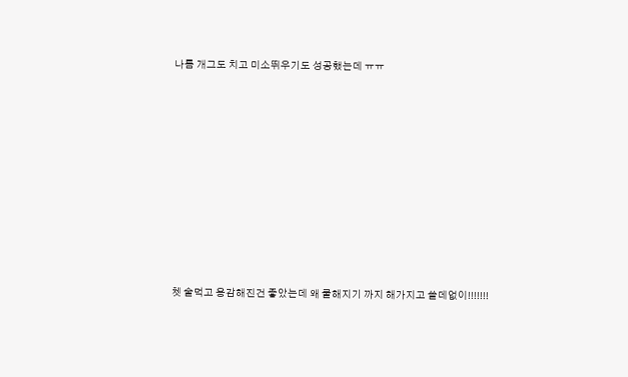나름 개그도 치고 미소뛰우기도 성공했는데 ㅠㅠ











쳇 술먹고 용감해진건 좋았는데 왜 쿨해지기 까지 해가지고 쓸데없이!!!!!!!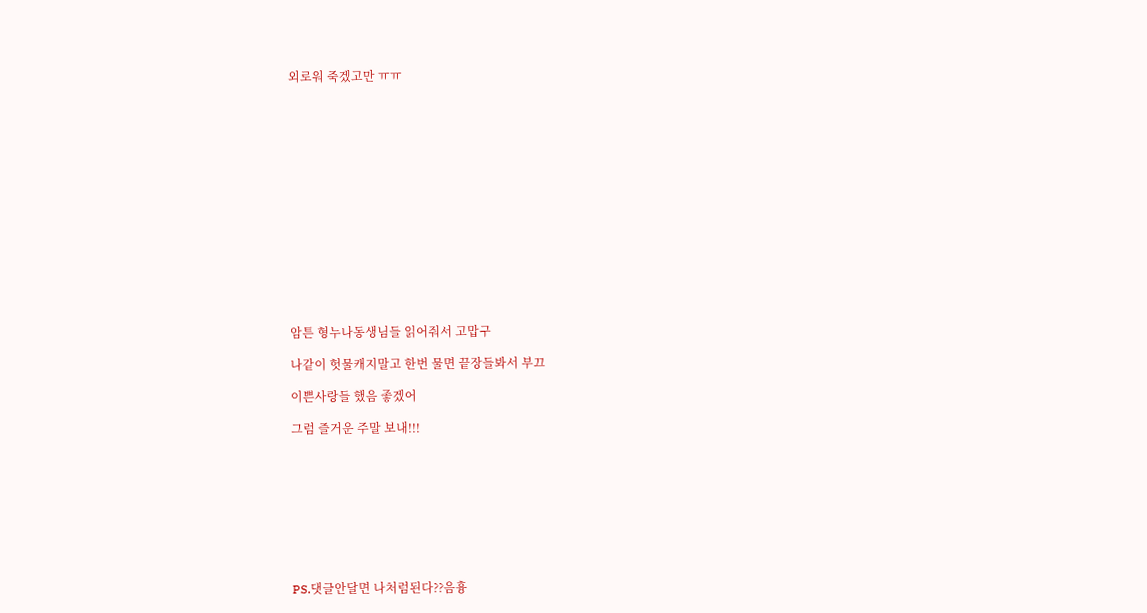외로워 죽겠고만 ㅠㅠ















암튼 형누나동생님들 읽어줘서 고맙구

나같이 헛물캐지말고 한번 물면 끝장들봐서 부끄

이쁜사랑들 했음 좋겠어

그럼 즐거운 주말 보내!!!









PS.댓글안달면 나처럼된다??음흉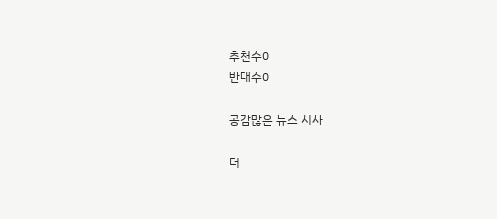추천수0
반대수0

공감많은 뉴스 시사

더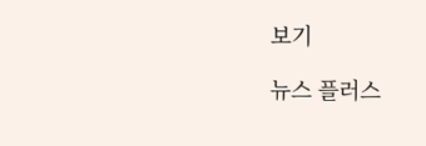보기

뉴스 플러스